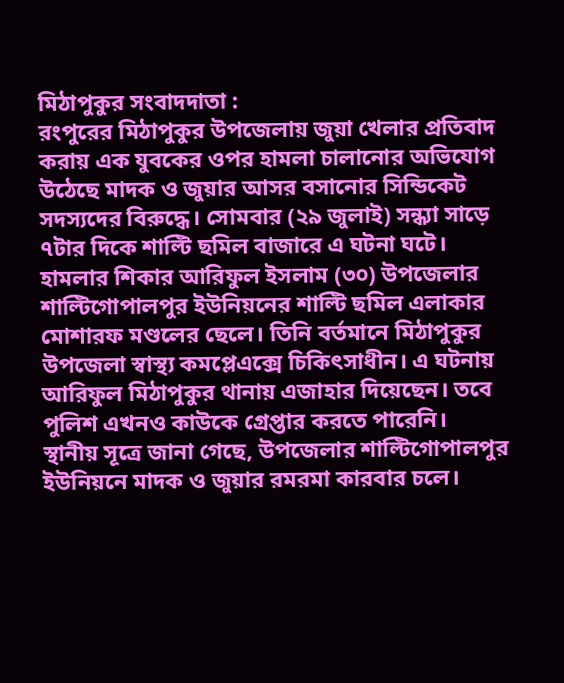মিঠাপুকুর সংবাদদাতা :
রংপুরের মিঠাপুকুর উপজেলায় জুয়া খেলার প্রতিবাদ করায় এক যুবকের ওপর হামলা চালানোর অভিযোগ উঠেছে মাদক ও জুয়ার আসর বসানোর সিন্ডিকেট সদস্যদের বিরুদ্ধে। সোমবার (২৯ জুলাই) সন্ধ্যা সাড়ে ৭টার দিকে শাল্টি ছমিল বাজারে এ ঘটনা ঘটে।
হামলার শিকার আরিফুল ইসলাম (৩০) উপজেলার শাল্টিগোপালপুর ইউনিয়নের শাল্টি ছমিল এলাকার মোশারফ মণ্ডলের ছেলে। তিনি বর্তমানে মিঠাপুকুর উপজেলা স্বাস্থ্য কমপ্লেএক্সে চিকিৎসাধীন। এ ঘটনায় আরিফুল মিঠাপুকুর থানায় এজাহার দিয়েছেন। তবে পুলিশ এখনও কাউকে গ্রেপ্তার করতে পারেনি।
স্থানীয় সূত্রে জানা গেছে, উপজেলার শাল্টিগোপালপুর ইউনিয়নে মাদক ও জুয়ার রমরমা কারবার চলে।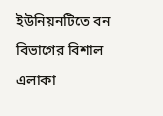ইউনিয়নটিতে বন বিভাগের বিশাল এলাকা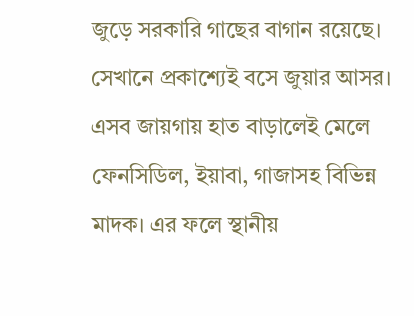জুড়ে সরকারি গাছের বাগান রয়েছে। সেখানে প্রকাশ্যেই বসে জুয়ার আসর। এসব জায়গায় হাত বাড়ালেই মেলে ফেনসিডিল, ইয়াবা, গাজাসহ বিভিন্ন মাদক। এর ফলে স্থানীয়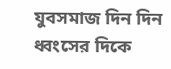যুবসমাজ দিন দিন ধ্বংসের দিকে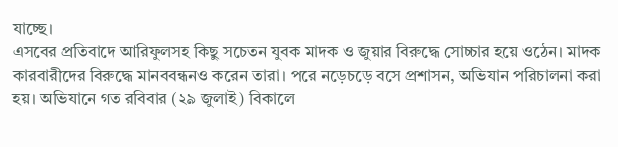যাচ্ছে।
এসবের প্রতিবাদে আরিফুলসহ কিছু সচেতন যুবক মাদক ও জুয়ার বিরুদ্ধে সোচ্চার হয়ে ওঠেন। মাদক কারবারীদের বিরুদ্ধে মানববন্ধনও করেন তারা। পরে নড়েচড়ে বসে প্রশাসন, অভিযান পরিচালনা করা হয়। অভিযানে গত রবিবার (২৯ জুলাই) বিকালে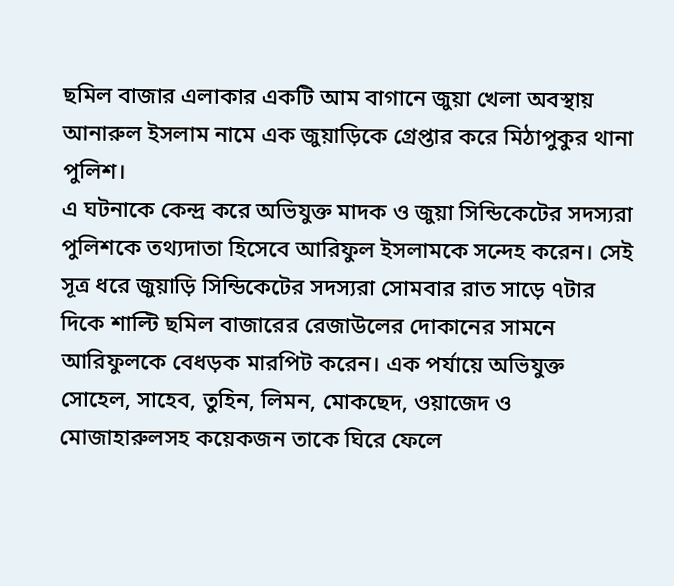ছমিল বাজার এলাকার একটি আম বাগানে জুয়া খেলা অবস্থায় আনারুল ইসলাম নামে এক জুয়াড়িকে গ্রেপ্তার করে মিঠাপুকুর থানা পুলিশ।
এ ঘটনাকে কেন্দ্র করে অভিযুক্ত মাদক ও জুয়া সিন্ডিকেটের সদস্যরা পুলিশকে তথ্যদাতা হিসেবে আরিফুল ইসলামকে সন্দেহ করেন। সেই সূত্র ধরে জুয়াড়ি সিন্ডিকেটের সদস্যরা সোমবার রাত সাড়ে ৭টার দিকে শাল্টি ছমিল বাজারের রেজাউলের দোকানের সামনে আরিফুলকে বেধড়ক মারপিট করেন। এক পর্যায়ে অভিযুক্ত সোহেল, সাহেব, তুহিন, লিমন, মোকছেদ, ওয়াজেদ ও মোজাহারুলসহ কয়েকজন তাকে ঘিরে ফেলে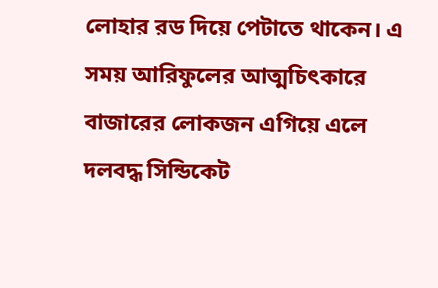লোহার রড দিয়ে পেটাতে থাকেন। এ সময় আরিফুলের আত্মচিৎকারে বাজারের লোকজন এগিয়ে এলে দলবদ্ধ সিন্ডিকেট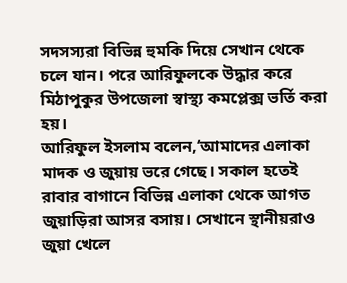সদসস্যরা বিভিন্ন হুমকি দিয়ে সেখান থেকে চলে যান। পরে আরিফুলকে উদ্ধার করে মিঠাপুকুর উপজেলা স্বাস্থ্য কমপ্লেক্স ভর্তি করা হয়।
আরিফুল ইসলাম বলেন,‘আমাদের এলাকা মাদক ও জুয়ায় ভরে গেছে। সকাল হতেই রাবার বাগানে বিভিন্ন এলাকা থেকে আগত জুয়াড়িরা আসর বসায়। সেখানে স্থানীয়রাও জুয়া খেলে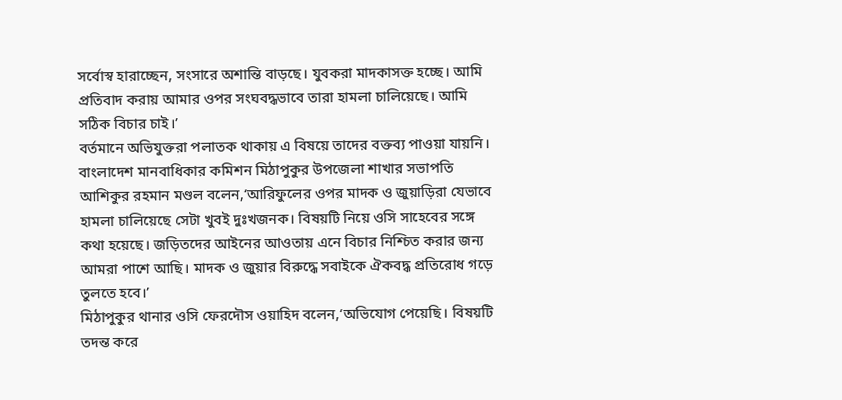সর্বোস্ব হারাচ্ছেন, সংসারে অশান্তি বাড়ছে। যুবকরা মাদকাসক্ত হচ্ছে। আমি প্রতিবাদ করায় আমার ওপর সংঘবদ্ধভাবে তারা হামলা চালিয়েছে। আমি সঠিক বিচার চাই।’
বর্তমানে অভিযুক্তরা পলাতক থাকায় এ বিষয়ে তাদের বক্তব্য পাওয়া যায়নি।
বাংলাদেশ মানবাধিকার কমিশন মিঠাপুকুর উপজেলা শাখার সভাপতি আশিকুর রহমান মণ্ডল বলেন,‘আরিফুলের ওপর মাদক ও জুয়াড়িরা যেভাবে হামলা চালিয়েছে সেটা খুবই দুঃখজনক। বিষয়টি নিয়ে ওসি সাহেবের সঙ্গে কথা হয়েছে। জড়িতদের আইনের আওতায় এনে বিচার নিশ্চিত করার জন্য আমরা পাশে আছি। মাদক ও জুয়ার বিরুদ্ধে সবাইকে ঐকবদ্ধ প্রতিরোধ গড়ে তুলতে হবে।’
মিঠাপুকুর থানার ওসি ফেরদৌস ওয়াহিদ বলেন,‘অভিযোগ পেয়েছি। বিষয়টি তদন্ত করে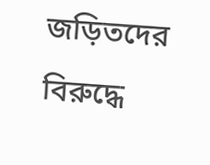জড়িতদের বিরুদ্ধে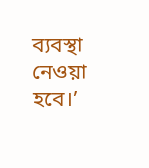ব্যবস্থা নেওয়া হবে।’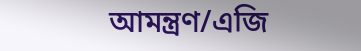আমন্ত্রণ/এজি